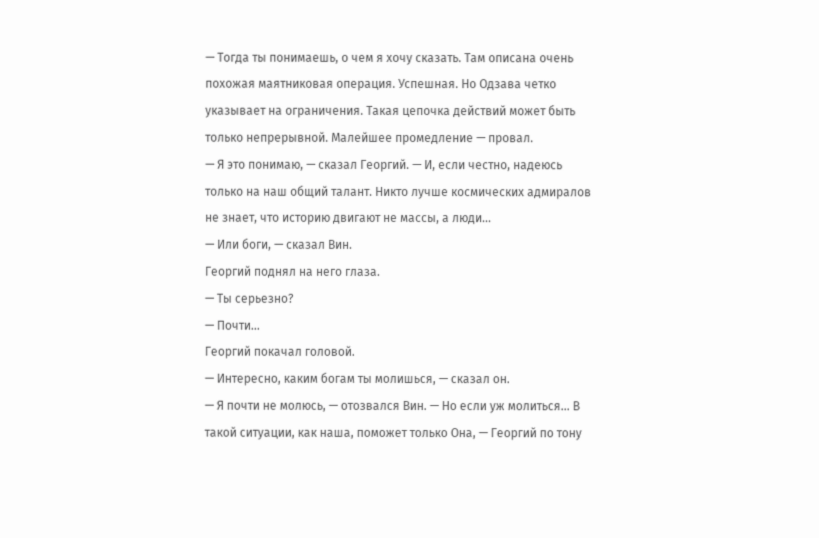— Тогда ты понимаешь, о чем я хочу сказать. Там описана очень похожая маятниковая операция. Успешная. Но Одзава четко указывает на ограничения. Такая цепочка действий может быть только непрерывной. Малейшее промедление — провал.
— Я это понимаю, — сказал Георгий. — И, если честно, надеюсь только на наш общий талант. Никто лучше космических адмиралов не знает, что историю двигают не массы, а люди...
— Или боги, — сказал Вин.
Георгий поднял на него глаза.
— Ты серьезно?
— Почти...
Георгий покачал головой.
— Интересно, каким богам ты молишься, — сказал он.
— Я почти не молюсь, — отозвался Вин. — Но если уж молиться... В такой ситуации, как наша, поможет только Она, — Георгий по тону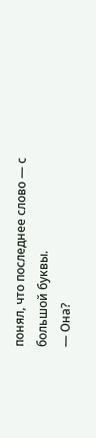понял, что последнее слово — с большой буквы.
— Она?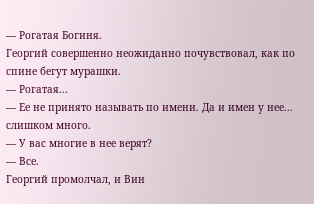— Рогатая Богиня.
Георгий совершенно неожиданно почувствовал, как по спине бегут мурашки.
— Рогатая...
— Ее не принято называть по имени. Да и имен у нее... слишком много.
— У вас многие в нее верят?
— Все.
Георгий промолчал, и Вин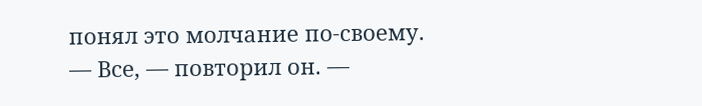понял это молчание по-своему.
— Все, — повторил он. —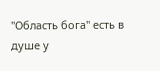"Область бога" есть в душе у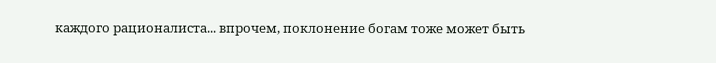каждого рационалиста... впрочем, поклонение богам тоже может быть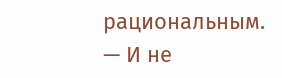рациональным.
— И не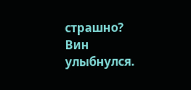страшно?
Вин улыбнулся.